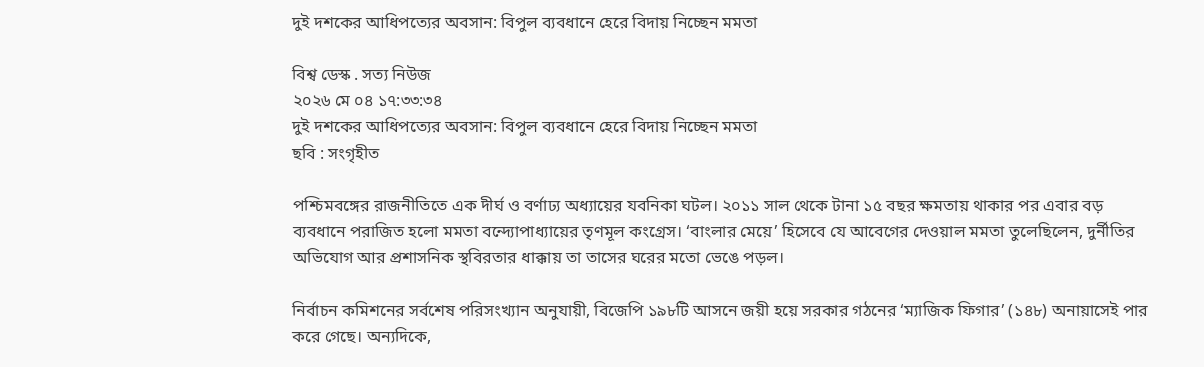দুই দশকের আধিপত্যের অবসান: বিপুল ব্যবধানে হেরে বিদায় নিচ্ছেন মমতা

বিশ্ব ডেস্ক . সত্য নিউজ
২০২৬ মে ০৪ ১৭:৩৩:৩৪
দুই দশকের আধিপত্যের অবসান: বিপুল ব্যবধানে হেরে বিদায় নিচ্ছেন মমতা
ছবি : সংগৃহীত

পশ্চিমবঙ্গের রাজনীতিতে এক দীর্ঘ ও বর্ণাঢ্য অধ্যায়ের যবনিকা ঘটল। ২০১১ সাল থেকে টানা ১৫ বছর ক্ষমতায় থাকার পর এবার বড় ব্যবধানে পরাজিত হলো মমতা বন্দ্যোপাধ্যায়ের তৃণমূল কংগ্রেস। ‘বাংলার মেয়ে’ হিসেবে যে আবেগের দেওয়াল মমতা তুলেছিলেন, দুর্নীতির অভিযোগ আর প্রশাসনিক স্থবিরতার ধাক্কায় তা তাসের ঘরের মতো ভেঙে পড়ল।

নির্বাচন কমিশনের সর্বশেষ পরিসংখ্যান অনুযায়ী, বিজেপি ১৯৮টি আসনে জয়ী হয়ে সরকার গঠনের ‘ম্যাজিক ফিগার’ (১৪৮) অনায়াসেই পার করে গেছে। অন্যদিকে,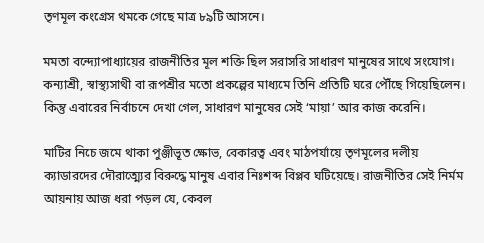তৃণমূল কংগ্রেস থমকে গেছে মাত্র ৮৯টি আসনে।

মমতা বন্দ্যোপাধ্যায়ের রাজনীতির মূল শক্তি ছিল সরাসরি সাধারণ মানুষের সাথে সংযোগ। কন্যাশ্রী, স্বাস্থ্যসাথী বা রূপশ্রীর মতো প্রকল্পের মাধ্যমে তিনি প্রতিটি ঘরে পৌঁছে গিয়েছিলেন। কিন্তু এবারের নির্বাচনে দেখা গেল, সাধারণ মানুষের সেই ‘মায়া’ আর কাজ করেনি।

মাটির নিচে জমে থাকা পুঞ্জীভূত ক্ষোভ, বেকারত্ব এবং মাঠপর্যায়ে তৃণমূলের দলীয় ক্যাডারদের দৌরাত্ম্যের বিরুদ্ধে মানুষ এবার নিঃশব্দ বিপ্লব ঘটিয়েছে। রাজনীতির সেই নির্মম আয়নায় আজ ধরা পড়ল যে, কেবল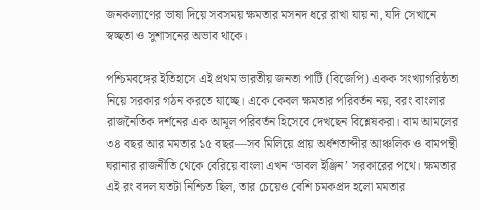জনকল্যাণের ভাষা দিয়ে সবসময় ক্ষমতার মসনদ ধরে রাখা যায় না, যদি সেখানে স্বচ্ছতা ও সুশাসনের অভাব থাকে।

পশ্চিমবঙ্গের ইতিহাসে এই প্রথম ভারতীয় জনতা পার্টি (বিজেপি) একক সংখ্যাগরিষ্ঠতা নিয়ে সরকার গঠন করতে যাচ্ছে। একে কেবল ক্ষমতার পরিবর্তন নয়, বরং বাংলার রাজনৈতিক দর্শনের এক আমূল পরিবর্তন হিসেবে দেখছেন বিশ্লেষকরা। বাম আমলের ৩৪ বছর আর মমতার ১৫ বছর—সব মিলিয়ে প্রায় অর্ধশতাব্দীর আঞ্চলিক ও বামপন্থী ঘরানার রাজনীতি থেকে বেরিয়ে বাংলা এখন ‘ডাবল ইঞ্জিন’ সরকারের পথে। ক্ষমতার এই রং বদল যতটা নিশ্চিত ছিল, তার চেয়েও বেশি চমকপ্রদ হলো মমতার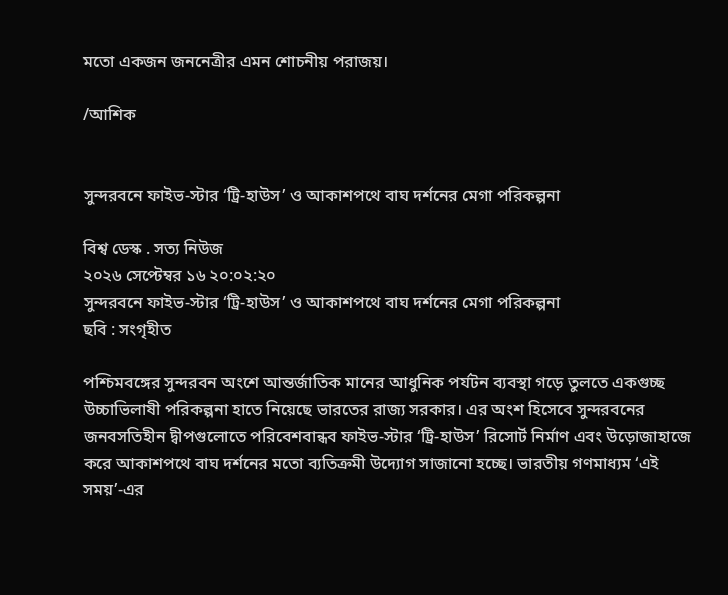মতো একজন জননেত্রীর এমন শোচনীয় পরাজয়।

/আশিক


সুন্দরবনে ফাইভ-স্টার ‘ট্রি-হাউস’ ও আকাশপথে বাঘ দর্শনের মেগা পরিকল্পনা

বিশ্ব ডেস্ক . সত্য নিউজ
২০২৬ সেপ্টেম্বর ১৬ ২০:০২:২০
সুন্দরবনে ফাইভ-স্টার ‘ট্রি-হাউস’ ও আকাশপথে বাঘ দর্শনের মেগা পরিকল্পনা
ছবি : সংগৃহীত

পশ্চিমবঙ্গের সুন্দরবন অংশে আন্তর্জাতিক মানের আধুনিক পর্যটন ব্যবস্থা গড়ে তুলতে একগুচ্ছ উচ্চাভিলাষী পরিকল্পনা হাতে নিয়েছে ভারতের রাজ্য সরকার। এর অংশ হিসেবে সুন্দরবনের জনবসতিহীন দ্বীপগুলোতে পরিবেশবান্ধব ফাইভ-স্টার ‘ট্রি-হাউস’ রিসোর্ট নির্মাণ এবং উড়োজাহাজে করে আকাশপথে বাঘ দর্শনের মতো ব্যতিক্রমী উদ্যোগ সাজানো হচ্ছে। ভারতীয় গণমাধ্যম ‘এই সময়’-এর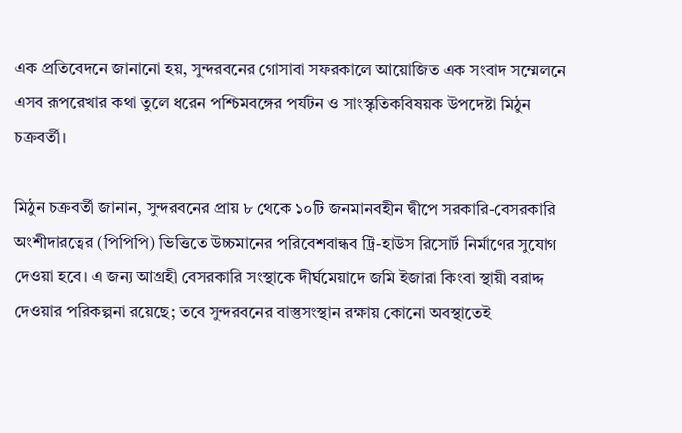এক প্রতিবেদনে জানানো হয়, সুন্দরবনের গোসাবা সফরকালে আয়োজিত এক সংবাদ সম্মেলনে এসব রূপরেখার কথা তুলে ধরেন পশ্চিমবঙ্গের পর্যটন ও সাংস্কৃতিকবিষয়ক উপদেষ্টা মিঠুন চক্রবর্তী।

মিঠুন চক্রবর্তী জানান, সুন্দরবনের প্রায় ৮ থেকে ১০টি জনমানবহীন দ্বীপে সরকারি-বেসরকারি অংশীদারত্বের (পিপিপি) ভিত্তিতে উচ্চমানের পরিবেশবান্ধব ট্রি-হাউস রিসোর্ট নির্মাণের সুযোগ দেওয়া হবে। এ জন্য আগ্রহী বেসরকারি সংস্থাকে দীর্ঘমেয়াদে জমি ইজারা কিংবা স্থায়ী বরাদ্দ দেওয়ার পরিকল্পনা রয়েছে; তবে সুন্দরবনের বাস্তুসংস্থান রক্ষায় কোনো অবস্থাতেই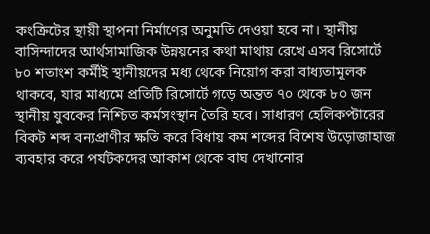কংক্রিটের স্থায়ী স্থাপনা নির্মাণের অনুমতি দেওয়া হবে না। স্থানীয় বাসিন্দাদের আর্থসামাজিক উন্নয়নের কথা মাথায় রেখে এসব রিসোর্টে ৮০ শতাংশ কর্মীই স্থানীয়দের মধ্য থেকে নিয়োগ করা বাধ্যতামূলক থাকবে, যার মাধ্যমে প্রতিটি রিসোর্টে গড়ে অন্তত ৭০ থেকে ৮০ জন স্থানীয় যুবকের নিশ্চিত কর্মসংস্থান তৈরি হবে। সাধারণ হেলিকপ্টারের বিকট শব্দ বন্যপ্রাণীর ক্ষতি করে বিধায় কম শব্দের বিশেষ উড়োজাহাজ ব্যবহার করে পর্যটকদের আকাশ থেকে বাঘ দেখানোর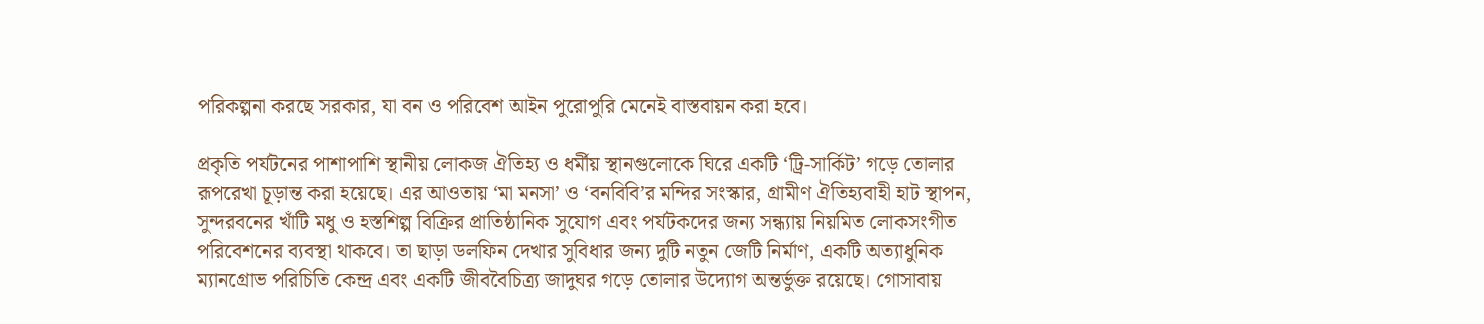পরিকল্পনা করছে সরকার, যা বন ও পরিবেশ আইন পুরোপুরি মেনেই বাস্তবায়ন করা হবে।

প্রকৃতি পর্যটনের পাশাপাশি স্থানীয় লোকজ ঐতিহ্য ও ধর্মীয় স্থানগুলোকে ঘিরে একটি ‘ট্রি-সার্কিট’ গড়ে তোলার রূপরেখা চূড়ান্ত করা হয়েছে। এর আওতায় ‘মা মনসা’ ও ‘বনবিবি’র মন্দির সংস্কার, গ্রামীণ ঐতিহ্যবাহী হাট স্থাপন, সুন্দরবনের খাঁটি মধু ও হস্তশিল্প বিক্রির প্রাতিষ্ঠানিক সুযোগ এবং পর্যটকদের জন্য সন্ধ্যায় নিয়মিত লোকসংগীত পরিবেশনের ব্যবস্থা থাকবে। তা ছাড়া ডলফিন দেখার সুবিধার জন্য দুটি নতুন জেটি নির্মাণ, একটি অত্যাধুনিক ম্যানগ্রোভ পরিচিতি কেন্দ্র এবং একটি জীববৈচিত্র্য জাদুঘর গড়ে তোলার উদ্যোগ অন্তর্ভুক্ত রয়েছে। গোসাবায়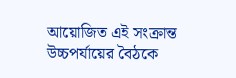আয়োজিত এই সংক্রান্ত উচ্চপর্যায়ের বৈঠকে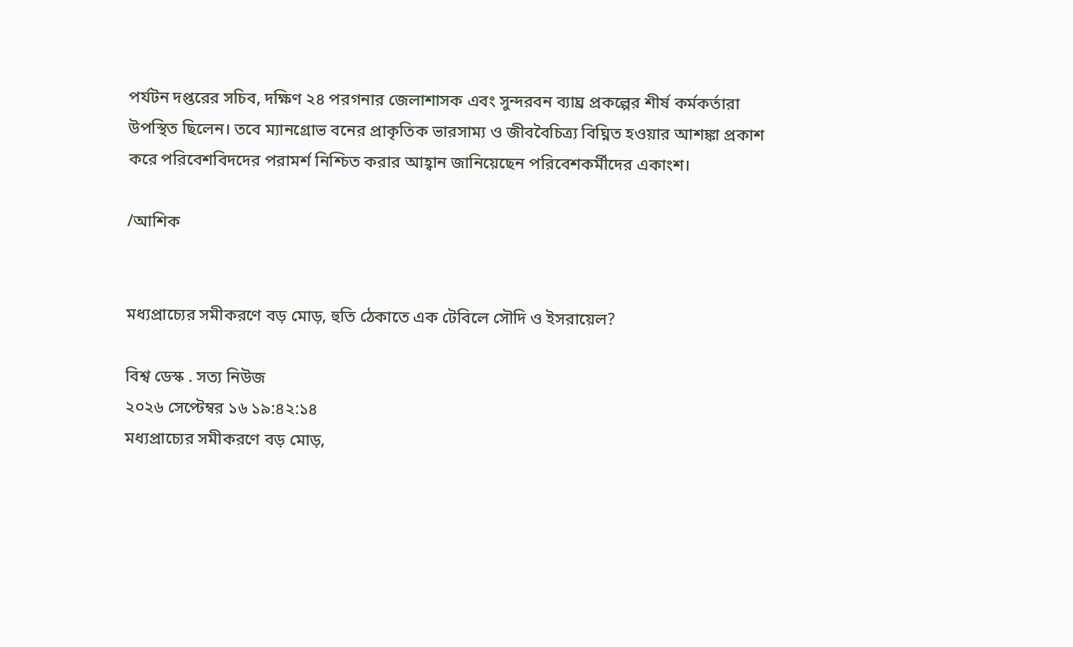পর্যটন দপ্তরের সচিব, দক্ষিণ ২৪ পরগনার জেলাশাসক এবং সুন্দরবন ব্যাঘ্র প্রকল্পের শীর্ষ কর্মকর্তারা উপস্থিত ছিলেন। তবে ম্যানগ্রোভ বনের প্রাকৃতিক ভারসাম্য ও জীববৈচিত্র্য বিঘ্নিত হওয়ার আশঙ্কা প্রকাশ করে পরিবেশবিদদের পরামর্শ নিশ্চিত করার আহ্বান জানিয়েছেন পরিবেশকর্মীদের একাংশ।

/আশিক


মধ্যপ্রাচ্যের সমীকরণে বড় মোড়, হুতি ঠেকাতে এক টেবিলে সৌদি ও ইসরায়েল?

বিশ্ব ডেস্ক . সত্য নিউজ
২০২৬ সেপ্টেম্বর ১৬ ১৯:৪২:১৪
মধ্যপ্রাচ্যের সমীকরণে বড় মোড়,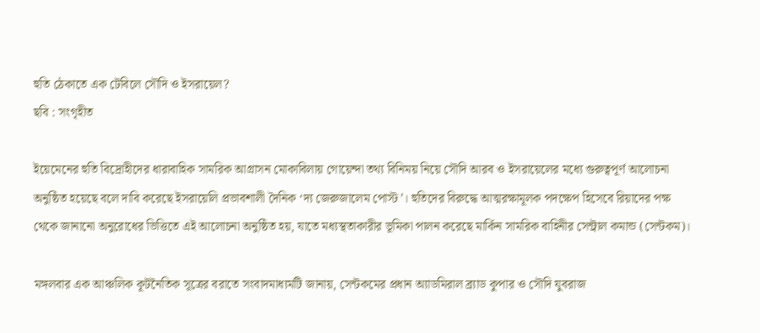হুতি ঠেকাতে এক টেবিলে সৌদি ও ইসরায়েল?
ছবি : সংগৃহীত

ইয়েমেনের হুতি বিদ্রোহীদের ধারাবাহিক সামরিক আগ্রাসন মোকাবিলায় গোয়েন্দা তথ্য বিনিময় নিয়ে সৌদি আরব ও ইসরায়েলের মধ্যে গুরুত্বপূর্ণ আলোচনা অনুষ্ঠিত হয়েছে বলে দাবি করেছে ইসরায়েলি প্রভাবশালী দৈনিক ‘দ্য জেরুজালেম পোস্ট’। হুতিদের বিরুদ্ধে আত্মরক্ষামূলক পদক্ষেপ হিসেবে রিয়াদের পক্ষ থেকে জানানো অনুরোধের ভিত্তিতে এই আলোচনা অনুষ্ঠিত হয়, যাতে মধ্যস্থতাকারীর ভূমিকা পালন করেছে মার্কিন সামরিক বাহিনীর সেন্ট্রাল কমান্ড (সেন্টকম)।

মঙ্গলবার এক আঞ্চলিক কূটনৈতিক সূত্রের বরাতে সংবাদমাধ্যমটি জানায়, সেন্টকমের প্রধান অ্যাডমিরাল ব্র্যাড কুপার ও সৌদি যুবরাজ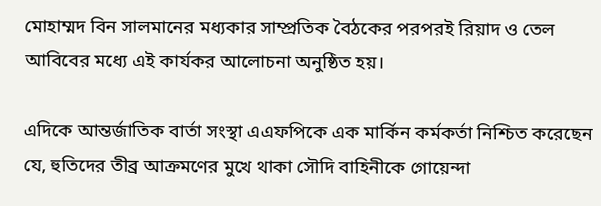মোহাম্মদ বিন সালমানের মধ্যকার সাম্প্রতিক বৈঠকের পরপরই রিয়াদ ও তেল আবিবের মধ্যে এই কার্যকর আলোচনা অনুষ্ঠিত হয়।

এদিকে আন্তর্জাতিক বার্তা সংস্থা এএফপিকে এক মার্কিন কর্মকর্তা নিশ্চিত করেছেন যে, হুতিদের তীব্র আক্রমণের মুখে থাকা সৌদি বাহিনীকে গোয়েন্দা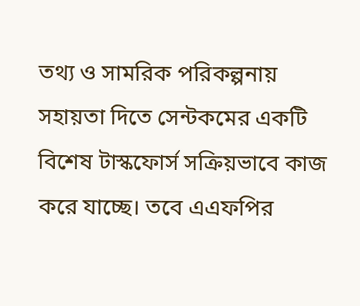তথ্য ও সামরিক পরিকল্পনায় সহায়তা দিতে সেন্টকমের একটি বিশেষ টাস্কফোর্স সক্রিয়ভাবে কাজ করে যাচ্ছে। তবে এএফপির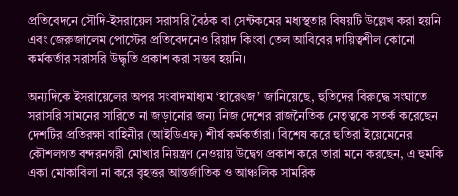প্রতিবেদনে সৌদি-ইসরায়েল সরাসরি বৈঠক বা সেন্টকমের মধ্যস্থতার বিষয়টি উল্লেখ করা হয়নি এবং জেরুজালেম পোস্টের প্রতিবেদনেও রিয়াদ কিংবা তেল আবিবের দায়িত্বশীল কোনো কর্মকর্তার সরাসরি উদ্ধৃতি প্রকাশ করা সম্ভব হয়নি।

অন্যদিকে ইসরায়েলের অপর সংবাদমাধ্যম ‘হারেৎজ’ জানিয়েছে, হুতিদের বিরুদ্ধে সংঘাতে সরাসরি সামনের সারিতে না জড়ানোর জন্য নিজ দেশের রাজনৈতিক নেতৃত্বকে সতর্ক করেছেন দেশটির প্রতিরক্ষা বাহিনীর (আইডিএফ) শীর্ষ কর্মকর্তারা। বিশেষ করে হুতিরা ইয়েমেনের কৌশলগত বন্দরনগরী মোখার নিয়ন্ত্রণ নেওয়ায় উদ্বেগ প্রকাশ করে তারা মনে করছেন, এ হুমকি একা মোকাবিলা না করে বৃহত্তর আন্তর্জাতিক ও আঞ্চলিক সামরিক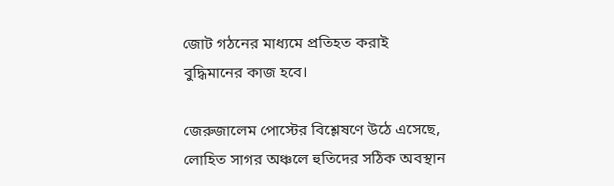জোট গঠনের মাধ্যমে প্রতিহত করাই বুদ্ধিমানের কাজ হবে।

জেরুজালেম পোস্টের বিশ্লেষণে উঠে এসেছে, লোহিত সাগর অঞ্চলে হুতিদের সঠিক অবস্থান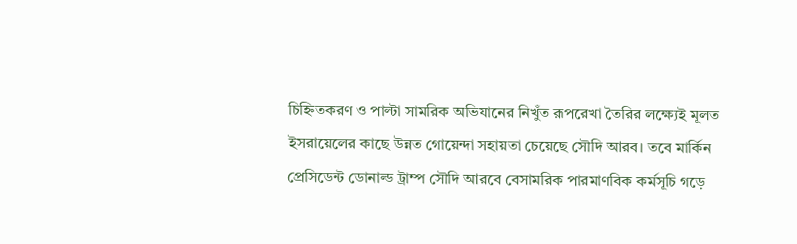চিহ্নিতকরণ ও পাল্টা সামরিক অভিযানের নিখুঁত রূপরেখা তৈরির লক্ষ্যেই মূলত ইসরায়েলের কাছে উন্নত গোয়েন্দা সহায়তা চেয়েছে সৌদি আরব। তবে মার্কিন প্রেসিডেন্ট ডোনাল্ড ট্রাম্প সৌদি আরবে বেসামরিক পারমাণবিক কর্মসূচি গড়ে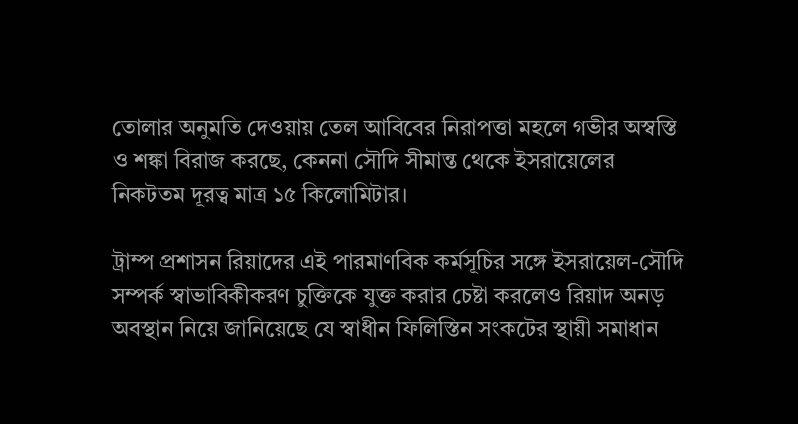তোলার অনুমতি দেওয়ায় তেল আবিবের নিরাপত্তা মহলে গভীর অস্বস্তি ও শঙ্কা বিরাজ করছে, কেননা সৌদি সীমান্ত থেকে ইসরায়েলের নিকটতম দূরত্ব মাত্র ১৫ কিলোমিটার।

ট্রাম্প প্রশাসন রিয়াদের এই পারমাণবিক কর্মসূচির সঙ্গে ইসরায়েল-সৌদি সম্পর্ক স্বাভাবিকীকরণ চুক্তিকে যুক্ত করার চেষ্টা করলেও রিয়াদ অনড় অবস্থান নিয়ে জানিয়েছে যে স্বাধীন ফিলিস্তিন সংকটের স্থায়ী সমাধান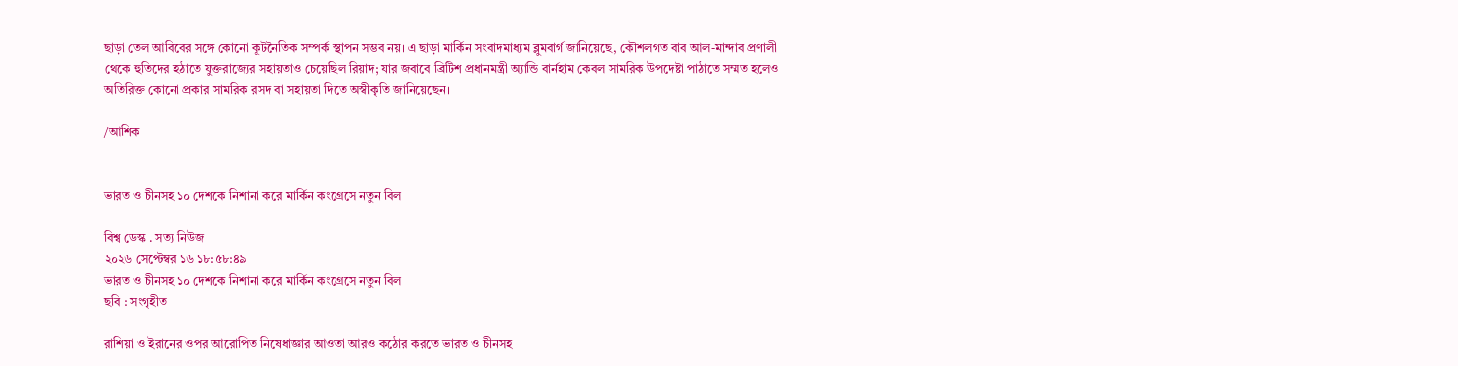ছাড়া তেল আবিবের সঙ্গে কোনো কূটনৈতিক সম্পর্ক স্থাপন সম্ভব নয়। এ ছাড়া মার্কিন সংবাদমাধ্যম ব্লুমবার্গ জানিয়েছে, কৌশলগত বাব আল-মান্দাব প্রণালী থেকে হুতিদের হঠাতে যুক্তরাজ্যের সহায়তাও চেয়েছিল রিয়াদ; যার জবাবে ব্রিটিশ প্রধানমন্ত্রী অ্যান্ডি বার্নহাম কেবল সামরিক উপদেষ্টা পাঠাতে সম্মত হলেও অতিরিক্ত কোনো প্রকার সামরিক রসদ বা সহায়তা দিতে অস্বীকৃতি জানিয়েছেন।

/আশিক


ভারত ও চীনসহ ১০ দেশকে নিশানা করে মার্কিন কংগ্রেসে নতুন বিল

বিশ্ব ডেস্ক . সত্য নিউজ
২০২৬ সেপ্টেম্বর ১৬ ১৮:৫৮:৪৯
ভারত ও চীনসহ ১০ দেশকে নিশানা করে মার্কিন কংগ্রেসে নতুন বিল
ছবি : সংগৃহীত

রাশিয়া ও ইরানের ওপর আরোপিত নিষেধাজ্ঞার আওতা আরও কঠোর করতে ভারত ও চীনসহ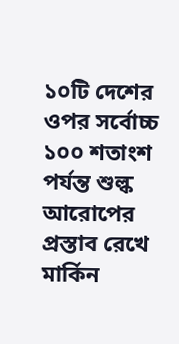১০টি দেশের ওপর সর্বোচ্চ ১০০ শতাংশ পর্যন্ত শুল্ক আরোপের প্রস্তাব রেখে মার্কিন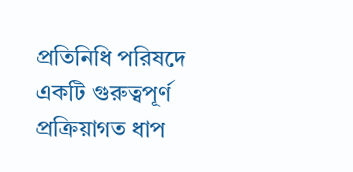প্রতিনিধি পরিষদে একটি গুরুত্বপূর্ণ প্রক্রিয়াগত ধাপ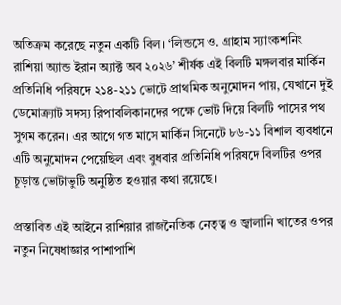অতিক্রম করেছে নতুন একটি বিল। ‘লিন্ডসে ও. গ্রাহাম স্যাংকশনিং রাশিয়া অ্যান্ড ইরান অ্যাক্ট অব ২০২৬’ শীর্ষক এই বিলটি মঙ্গলবার মার্কিন প্রতিনিধি পরিষদে ২১৪-২১১ ভোটে প্রাথমিক অনুমোদন পায়, যেখানে দুই ডেমোক্র্যাট সদস্য রিপাবলিকানদের পক্ষে ভোট দিয়ে বিলটি পাসের পথ সুগম করেন। এর আগে গত মাসে মার্কিন সিনেটে ৮৬-১১ বিশাল ব্যবধানে এটি অনুমোদন পেয়েছিল এবং বুধবার প্রতিনিধি পরিষদে বিলটির ওপর চূড়ান্ত ভোটাভুটি অনুষ্ঠিত হওয়ার কথা রয়েছে।

প্রস্তাবিত এই আইনে রাশিয়ার রাজনৈতিক নেতৃত্ব ও জ্বালানি খাতের ওপর নতুন নিষেধাজ্ঞার পাশাপাশি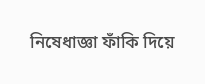নিষেধাজ্ঞা ফাঁকি দিয়ে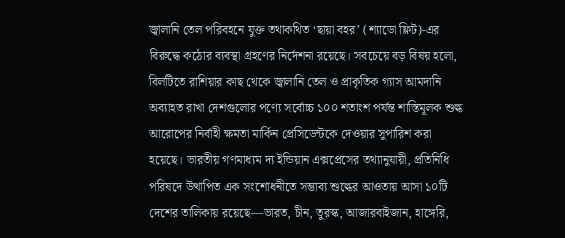জ্বালানি তেল পরিবহনে যুক্ত তথাকথিত ‘ছায়া বহর’ (শ্যাডো ফ্লিট)-এর বিরুদ্ধে কঠোর ব্যবস্থা গ্রহণের নির্দেশনা রয়েছে। সবচেয়ে বড় বিষয় হলো, বিলটিতে রাশিয়ার কাছ থেকে জ্বালানি তেল ও প্রাকৃতিক গ্যাস আমদানি অব্যাহত রাখা দেশগুলোর পণ্যে সর্বোচ্চ ১০০ শতাংশ পর্যন্ত শাস্তিমূলক শুল্ক আরোপের নির্বাহী ক্ষমতা মার্কিন প্রেসিডেন্টকে দেওয়ার সুপারিশ করা হয়েছে। ভারতীয় গণমাধ্যম দ্য ইন্ডিয়ান এক্সপ্রেসের তথ্যানুযায়ী, প্রতিনিধি পরিষদে উত্থাপিত এক সংশোধনীতে সম্ভাব্য শুল্কের আওতায় আসা ১০টি দেশের তালিকায় রয়েছে—ভারত, চীন, তুরস্ক, আজারবাইজান, হাঙ্গেরি,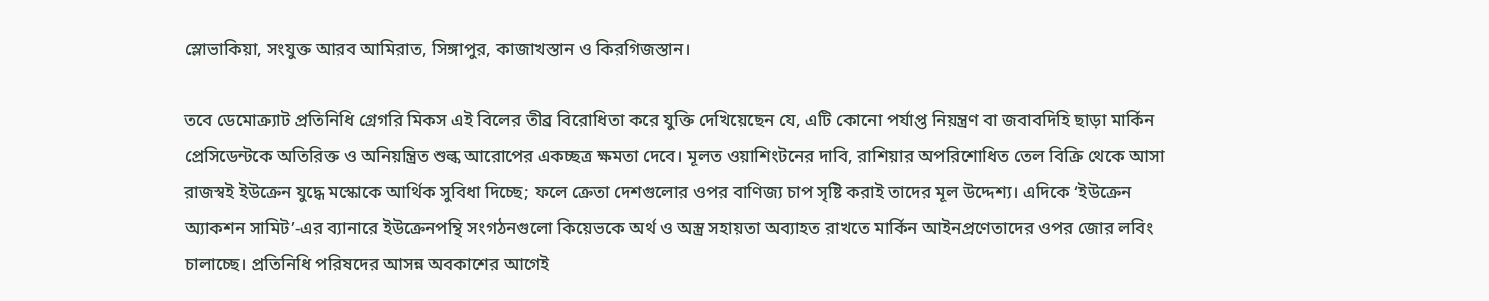স্লোভাকিয়া, সংযুক্ত আরব আমিরাত, সিঙ্গাপুর, কাজাখস্তান ও কিরগিজস্তান।

তবে ডেমোক্র্যাট প্রতিনিধি গ্রেগরি মিকস এই বিলের তীব্র বিরোধিতা করে যুক্তি দেখিয়েছেন যে, এটি কোনো পর্যাপ্ত নিয়ন্ত্রণ বা জবাবদিহি ছাড়া মার্কিন প্রেসিডেন্টকে অতিরিক্ত ও অনিয়ন্ত্রিত শুল্ক আরোপের একচ্ছত্র ক্ষমতা দেবে। মূলত ওয়াশিংটনের দাবি, রাশিয়ার অপরিশোধিত তেল বিক্রি থেকে আসা রাজস্বই ইউক্রেন যুদ্ধে মস্কোকে আর্থিক সুবিধা দিচ্ছে; ফলে ক্রেতা দেশগুলোর ওপর বাণিজ্য চাপ সৃষ্টি করাই তাদের মূল উদ্দেশ্য। এদিকে ‘ইউক্রেন অ্যাকশন সামিট’-এর ব্যানারে ইউক্রেনপন্থি সংগঠনগুলো কিয়েভকে অর্থ ও অস্ত্র সহায়তা অব্যাহত রাখতে মার্কিন আইনপ্রণেতাদের ওপর জোর লবিং চালাচ্ছে। প্রতিনিধি পরিষদের আসন্ন অবকাশের আগেই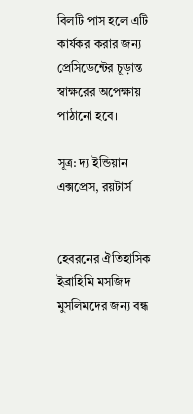বিলটি পাস হলে এটি কার্যকর করার জন্য প্রেসিডেন্টের চূড়ান্ত স্বাক্ষরের অপেক্ষায় পাঠানো হবে।

সূত্র: দ্য ইন্ডিয়ান এক্সপ্রেস, রয়টার্স


হেবরনের ঐতিহাসিক ইব্রাহিমি মসজিদ মুসলিমদের জন্য বন্ধ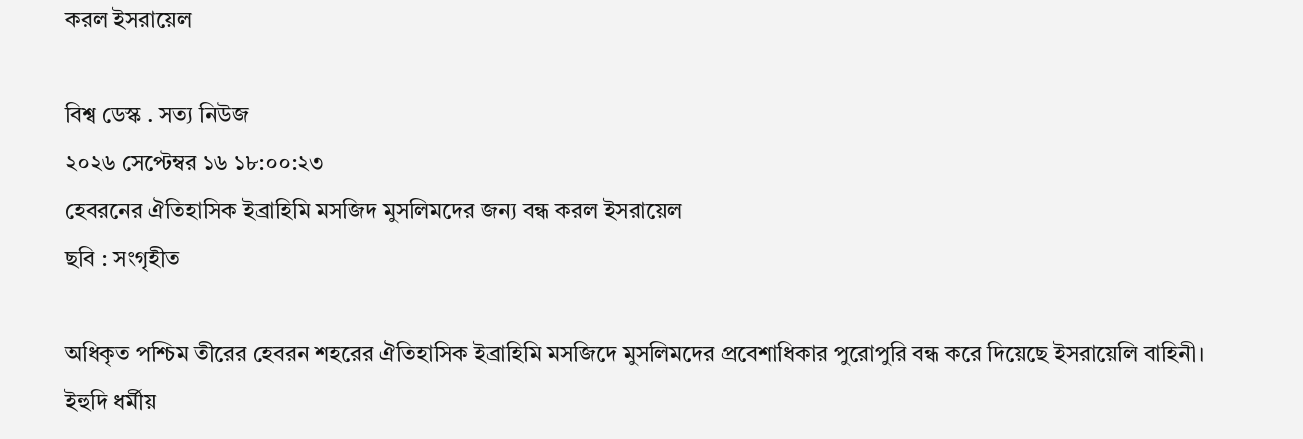করল ইসরায়েল

বিশ্ব ডেস্ক . সত্য নিউজ
২০২৬ সেপ্টেম্বর ১৬ ১৮:০০:২৩
হেবরনের ঐতিহাসিক ইব্রাহিমি মসজিদ মুসলিমদের জন্য বন্ধ করল ইসরায়েল
ছবি : সংগৃহীত

অধিকৃত পশ্চিম তীরের হেবরন শহরের ঐতিহাসিক ইব্রাহিমি মসজিদে মুসলিমদের প্রবেশাধিকার পুরোপুরি বন্ধ করে দিয়েছে ইসরায়েলি বাহিনী। ইহুদি ধর্মীয়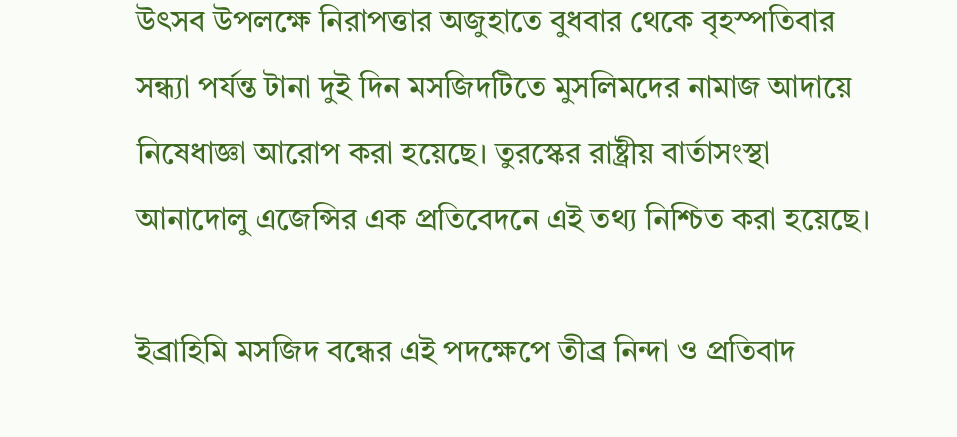উৎসব উপলক্ষে নিরাপত্তার অজুহাতে বুধবার থেকে বৃহস্পতিবার সন্ধ্যা পর্যন্ত টানা দুই দিন মসজিদটিতে মুসলিমদের নামাজ আদায়ে নিষেধাজ্ঞা আরোপ করা হয়েছে। তুরস্কের রাষ্ট্রীয় বার্তাসংস্থা আনাদোলু এজেন্সির এক প্রতিবেদনে এই তথ্য নিশ্চিত করা হয়েছে।

ইব্রাহিমি মসজিদ বন্ধের এই পদক্ষেপে তীব্র নিন্দা ও প্রতিবাদ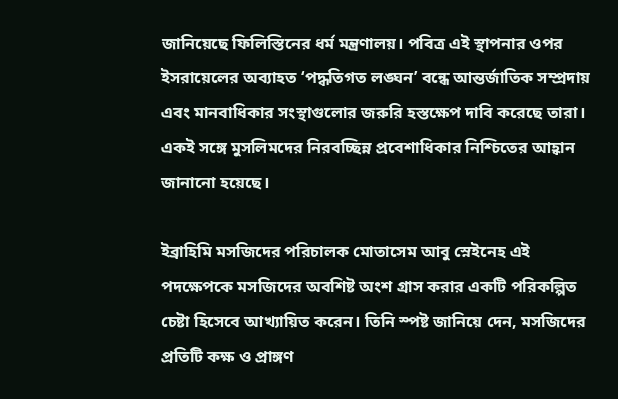জানিয়েছে ফিলিস্তিনের ধর্ম মন্ত্রণালয়। পবিত্র এই স্থাপনার ওপর ইসরায়েলের অব্যাহত ‘পদ্ধতিগত লঙ্ঘন’ বন্ধে আন্তর্জাতিক সম্প্রদায় এবং মানবাধিকার সংস্থাগুলোর জরুরি হস্তক্ষেপ দাবি করেছে তারা। একই সঙ্গে মুসলিমদের নিরবচ্ছিন্ন প্রবেশাধিকার নিশ্চিতের আহ্বান জানানো হয়েছে।

ইব্রাহিমি মসজিদের পরিচালক মোতাসেম আবু স্নেইনেহ এই পদক্ষেপকে মসজিদের অবশিষ্ট অংশ গ্রাস করার একটি পরিকল্পিত চেষ্টা হিসেবে আখ্যায়িত করেন। তিনি স্পষ্ট জানিয়ে দেন, মসজিদের প্রতিটি কক্ষ ও প্রাঙ্গণ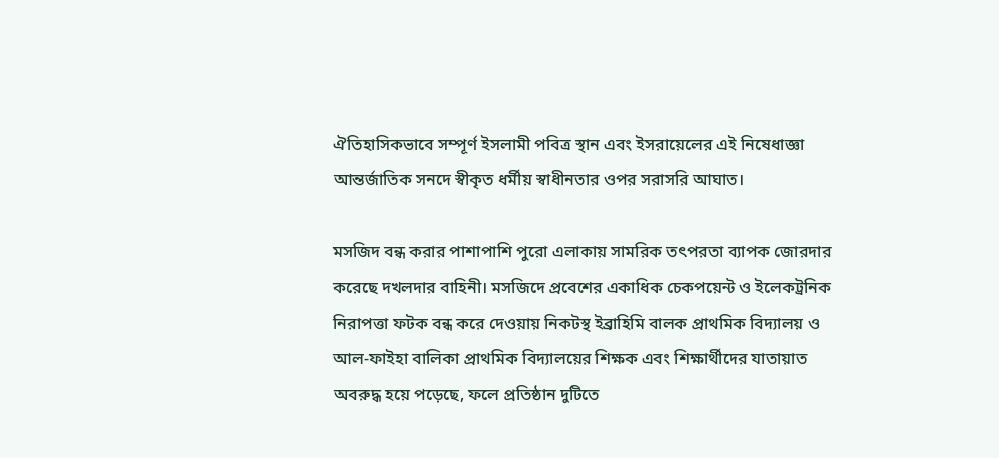ঐতিহাসিকভাবে সম্পূর্ণ ইসলামী পবিত্র স্থান এবং ইসরায়েলের এই নিষেধাজ্ঞা আন্তর্জাতিক সনদে স্বীকৃত ধর্মীয় স্বাধীনতার ওপর সরাসরি আঘাত।

মসজিদ বন্ধ করার পাশাপাশি পুরো এলাকায় সামরিক তৎপরতা ব্যাপক জোরদার করেছে দখলদার বাহিনী। মসজিদে প্রবেশের একাধিক চেকপয়েন্ট ও ইলেকট্রনিক নিরাপত্তা ফটক বন্ধ করে দেওয়ায় নিকটস্থ ইব্রাহিমি বালক প্রাথমিক বিদ্যালয় ও আল-ফাইহা বালিকা প্রাথমিক বিদ্যালয়ের শিক্ষক এবং শিক্ষার্থীদের যাতায়াত অবরুদ্ধ হয়ে পড়েছে, ফলে প্রতিষ্ঠান দুটিতে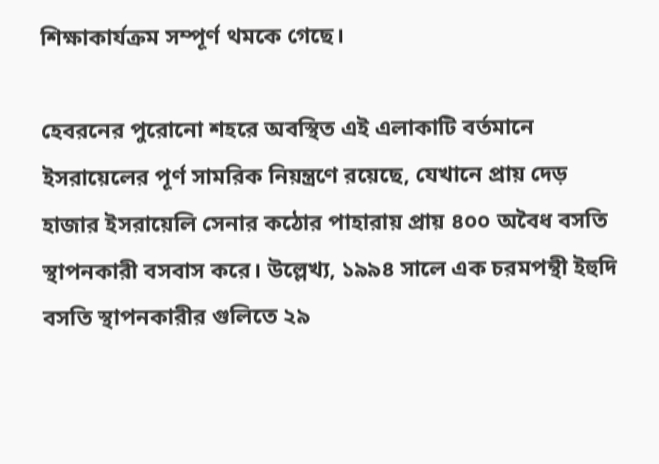শিক্ষাকার্যক্রম সম্পূর্ণ থমকে গেছে।

হেবরনের পুরোনো শহরে অবস্থিত এই এলাকাটি বর্তমানে ইসরায়েলের পূর্ণ সামরিক নিয়ন্ত্রণে রয়েছে, যেখানে প্রায় দেড় হাজার ইসরায়েলি সেনার কঠোর পাহারায় প্রায় ৪০০ অবৈধ বসতি স্থাপনকারী বসবাস করে। উল্লেখ্য, ১৯৯৪ সালে এক চরমপন্থী ইহুদি বসতি স্থাপনকারীর গুলিতে ২৯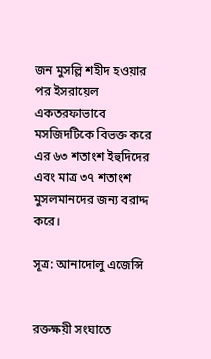জন মুসল্লি শহীদ হওয়ার পর ইসরায়েল একতরফাভাবে মসজিদটিকে বিভক্ত করে এর ৬৩ শতাংশ ইহুদিদের এবং মাত্র ৩৭ শতাংশ মুসলমানদের জন্য বরাদ্দ করে।

সূত্র: আনাদোলু এজেন্সি


রক্তক্ষয়ী সংঘাতে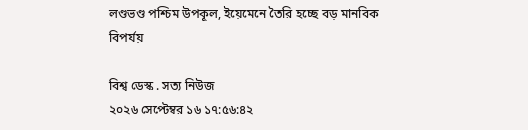লণ্ডভণ্ড পশ্চিম উপকূল, ইয়েমেনে তৈরি হচ্ছে বড় মানবিক বিপর্যয়

বিশ্ব ডেস্ক . সত্য নিউজ
২০২৬ সেপ্টেম্বর ১৬ ১৭:৫৬:৪২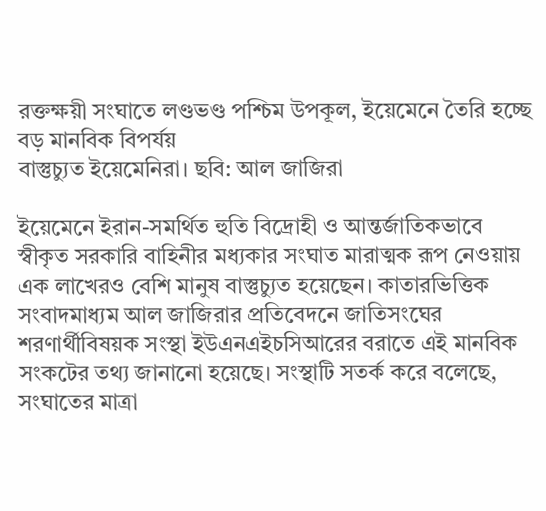রক্তক্ষয়ী সংঘাতে লণ্ডভণ্ড পশ্চিম উপকূল, ইয়েমেনে তৈরি হচ্ছে বড় মানবিক বিপর্যয়
বাস্তুচ্যুত ইয়েমেনিরা। ছবি: আল জাজিরা

ইয়েমেনে ইরান-সমর্থিত হুতি বিদ্রোহী ও আন্তর্জাতিকভাবে স্বীকৃত সরকারি বাহিনীর মধ্যকার সংঘাত মারাত্মক রূপ নেওয়ায় এক লাখেরও বেশি মানুষ বাস্তুচ্যুত হয়েছেন। কাতারভিত্তিক সংবাদমাধ্যম আল জাজিরার প্রতিবেদনে জাতিসংঘের শরণার্থীবিষয়ক সংস্থা ইউএনএইচসিআরের বরাতে এই মানবিক সংকটের তথ্য জানানো হয়েছে। সংস্থাটি সতর্ক করে বলেছে, সংঘাতের মাত্রা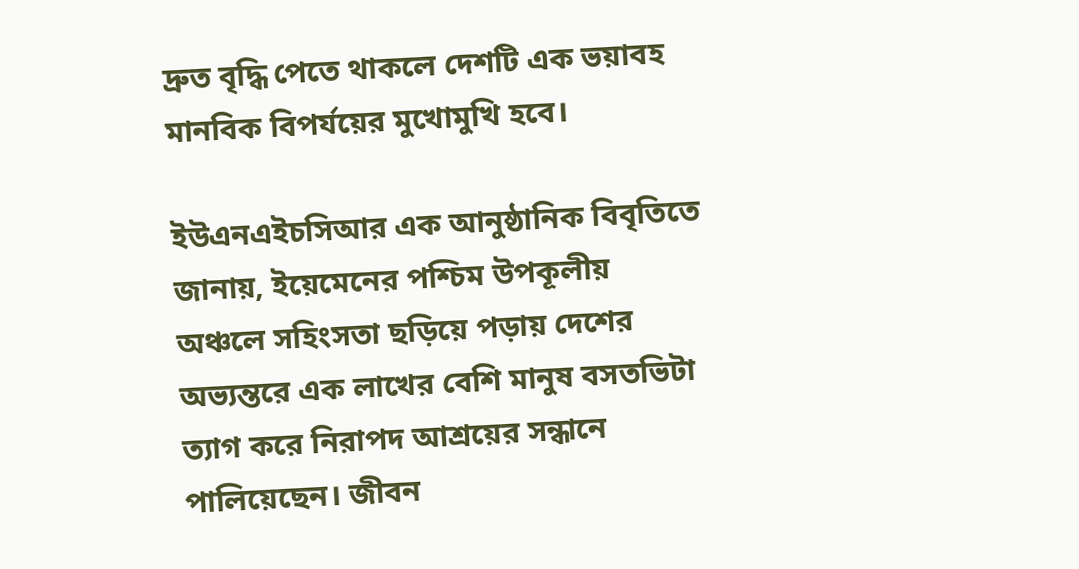দ্রুত বৃদ্ধি পেতে থাকলে দেশটি এক ভয়াবহ মানবিক বিপর্যয়ের মুখোমুখি হবে।

ইউএনএইচসিআর এক আনুষ্ঠানিক বিবৃতিতে জানায়, ইয়েমেনের পশ্চিম উপকূলীয় অঞ্চলে সহিংসতা ছড়িয়ে পড়ায় দেশের অভ্যন্তরে এক লাখের বেশি মানুষ বসতভিটা ত্যাগ করে নিরাপদ আশ্রয়ের সন্ধানে পালিয়েছেন। জীবন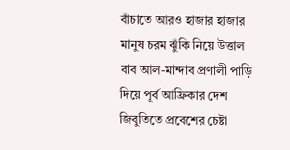বাঁচাতে আরও হাজার হাজার মানুষ চরম ঝুঁকি নিয়ে উত্তাল বাব আল-মান্দাব প্রণালী পাড়ি দিয়ে পূর্ব আফ্রিকার দেশ জিবুতিতে প্রবেশের চেষ্টা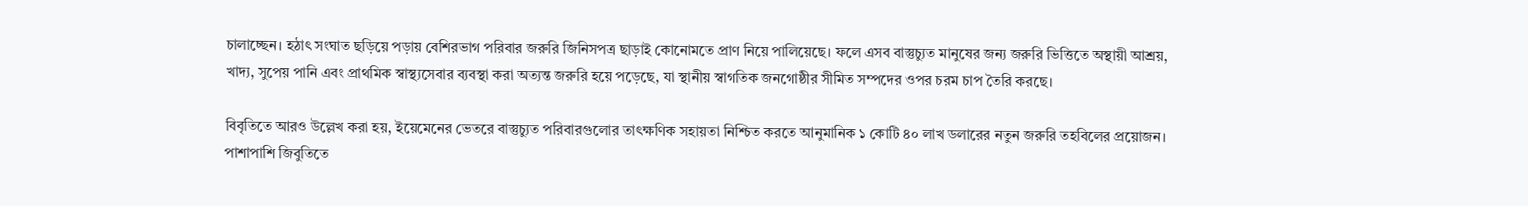চালাচ্ছেন। হঠাৎ সংঘাত ছড়িয়ে পড়ায় বেশিরভাগ পরিবার জরুরি জিনিসপত্র ছাড়াই কোনোমতে প্রাণ নিয়ে পালিয়েছে। ফলে এসব বাস্তুচ্যুত মানুষের জন্য জরুরি ভিত্তিতে অস্থায়ী আশ্রয়, খাদ্য, সুপেয় পানি এবং প্রাথমিক স্বাস্থ্যসেবার ব্যবস্থা করা অত্যন্ত জরুরি হয়ে পড়েছে, যা স্থানীয় স্বাগতিক জনগোষ্ঠীর সীমিত সম্পদের ওপর চরম চাপ তৈরি করছে।

বিবৃতিতে আরও উল্লেখ করা হয়, ইয়েমেনের ভেতরে বাস্তুচ্যুত পরিবারগুলোর তাৎক্ষণিক সহায়তা নিশ্চিত করতে আনুমানিক ১ কোটি ৪০ লাখ ডলারের নতুন জরুরি তহবিলের প্রয়োজন। পাশাপাশি জিবুতিতে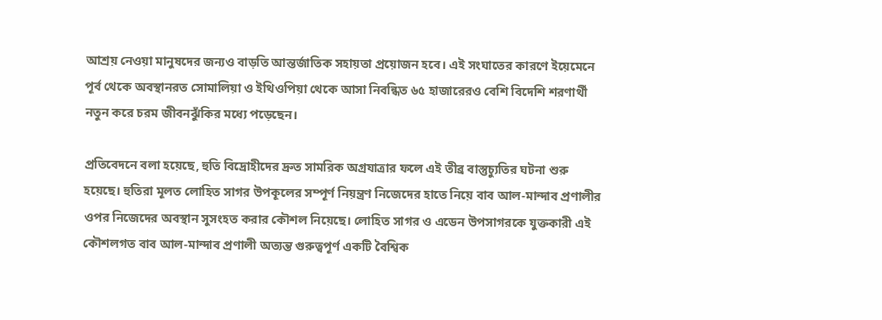আশ্রয় নেওয়া মানুষদের জন্যও বাড়তি আন্তর্জাতিক সহায়তা প্রয়োজন হবে। এই সংঘাতের কারণে ইয়েমেনে পূর্ব থেকে অবস্থানরত সোমালিয়া ও ইথিওপিয়া থেকে আসা নিবন্ধিত ৬৫ হাজারেরও বেশি বিদেশি শরণার্থী নতুন করে চরম জীবনঝুঁকির মধ্যে পড়েছেন।

প্রতিবেদনে বলা হয়েছে, হুতি বিদ্রোহীদের দ্রুত সামরিক অগ্রযাত্রার ফলে এই তীব্র বাস্তুচ্যুতির ঘটনা শুরু হয়েছে। হুতিরা মূলত লোহিত সাগর উপকূলের সম্পূর্ণ নিয়ন্ত্রণ নিজেদের হাতে নিয়ে বাব আল-মান্দাব প্রণালীর ওপর নিজেদের অবস্থান সুসংহত করার কৌশল নিয়েছে। লোহিত সাগর ও এডেন উপসাগরকে যুক্তকারী এই কৌশলগত বাব আল-মান্দাব প্রণালী অত্যন্ত গুরুত্বপূর্ণ একটি বৈশ্বিক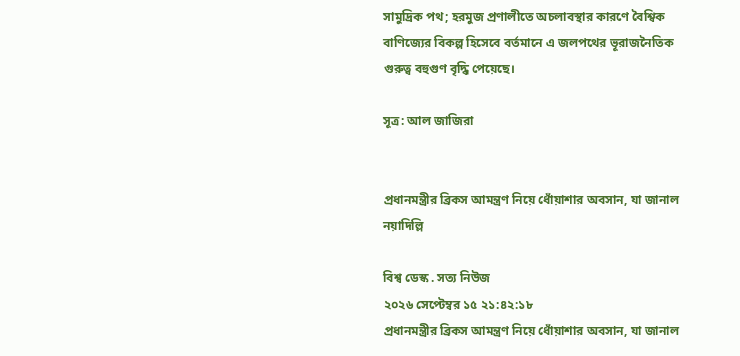সামুদ্রিক পথ; হরমুজ প্রণালীতে অচলাবস্থার কারণে বৈশ্বিক বাণিজ্যের বিকল্প হিসেবে বর্তমানে এ জলপথের ভূরাজনৈতিক গুরুত্ব বহুগুণ বৃদ্ধি পেয়েছে।

সূত্র: আল জাজিরা


প্রধানমন্ত্রীর ব্রিকস আমন্ত্রণ নিয়ে ধোঁয়াশার অবসান, যা জানাল নয়াদিল্লি

বিশ্ব ডেস্ক . সত্য নিউজ
২০২৬ সেপ্টেম্বর ১৫ ২১:৪২:১৮
প্রধানমন্ত্রীর ব্রিকস আমন্ত্রণ নিয়ে ধোঁয়াশার অবসান, যা জানাল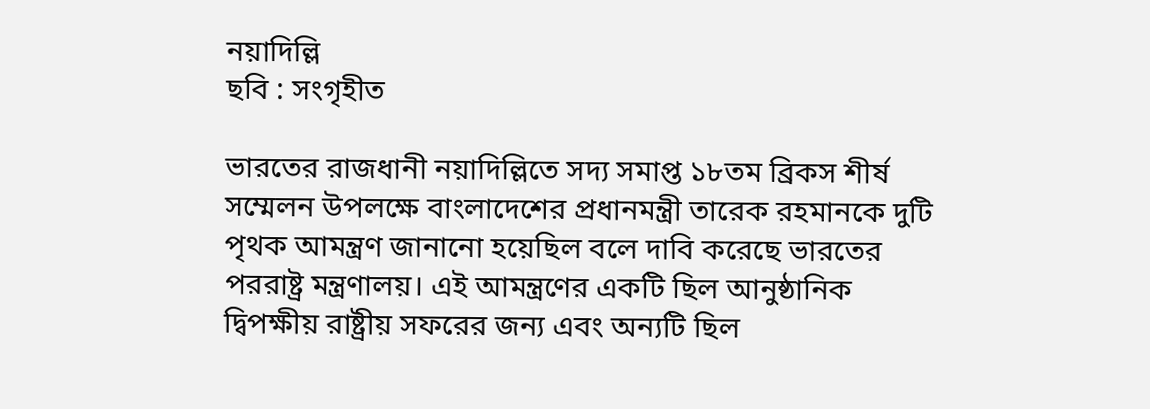নয়াদিল্লি
ছবি : সংগৃহীত

ভারতের রাজধানী নয়াদিল্লিতে সদ্য সমাপ্ত ১৮তম ব্রিকস শীর্ষ সম্মেলন উপলক্ষে বাংলাদেশের প্রধানমন্ত্রী তারেক রহমানকে দুটি পৃথক আমন্ত্রণ জানানো হয়েছিল বলে দাবি করেছে ভারতের পররাষ্ট্র মন্ত্রণালয়। এই আমন্ত্রণের একটি ছিল আনুষ্ঠানিক দ্বিপক্ষীয় রাষ্ট্রীয় সফরের জন্য এবং অন্যটি ছিল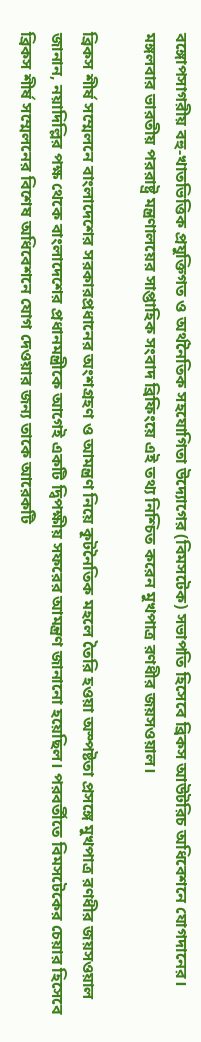বঙ্গোপসাগরীয় বহু-খাতভিত্তিক প্রযুক্তিগত ও অর্থনৈতিক সহযোগিতা উদ্যোগের (বিমসটেক) সভাপতি হিসেবে ব্রিকস আউটরিচ অধিবেশনে যোগদানের। মঙ্গলবার ভারতীয় পররাষ্ট্র মন্ত্রণালয়ের সাপ্তাহিক সংবাদ ব্রিফিংয়ে এই তথ্য নিশ্চিত করেন মুখপাত্র রণধীর জয়সওয়াল।

ব্রিকস শীর্ষ সম্মেলনে বাংলাদেশের সরকারপ্রধানের অংশগ্রহণ ও আমন্ত্রণ নিয়ে কূটনৈতিক মহলে তৈরি হওয়া অস্পষ্টতা প্রসঙ্গে মুখপাত্র রণধীর জয়সওয়াল জানান, নয়াদিল্লির পক্ষ থেকে বাংলাদেশের প্রধানমন্ত্রীকে আগেই একটি দ্বিপক্ষীয় সফরের আমন্ত্রণ জানানো হয়েছিল। পরবর্তীতে বিমসটেকের চেয়ার হিসেবে ব্রিকস শীর্ষ সম্মেলনের বিশেষ অধিবেশনে যোগ দেওয়ার জন্য তাকে আরেকটি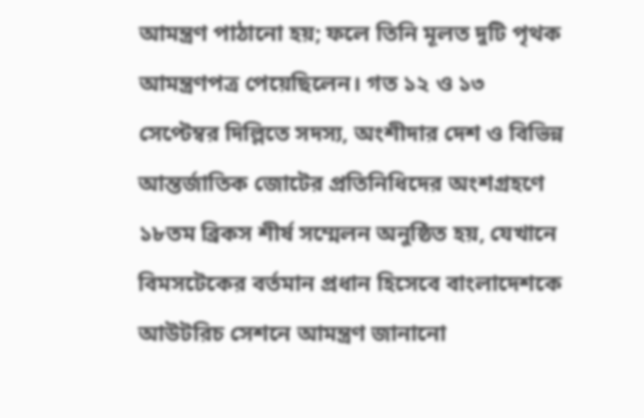আমন্ত্রণ পাঠানো হয়; ফলে তিনি মূলত দুটি পৃথক আমন্ত্রণপত্র পেয়েছিলেন। গত ১২ ও ১৩ সেপ্টেম্বর দিল্লিতে সদস্য, অংশীদার দেশ ও বিভিন্ন আন্তর্জাতিক জোটের প্রতিনিধিদের অংশগ্রহণে ১৮তম ব্রিকস শীর্ষ সম্মেলন অনুষ্ঠিত হয়, যেখানে বিমসটেকের বর্তমান প্রধান হিসেবে বাংলাদেশকে আউটরিচ সেশনে আমন্ত্রণ জানানো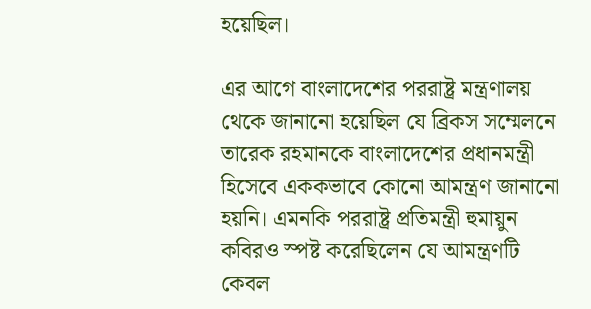হয়েছিল।

এর আগে বাংলাদেশের পররাষ্ট্র মন্ত্রণালয় থেকে জানানো হয়েছিল যে ব্রিকস সম্মেলনে তারেক রহমানকে বাংলাদেশের প্রধানমন্ত্রী হিসেবে এককভাবে কোনো আমন্ত্রণ জানানো হয়নি। এমনকি পররাষ্ট্র প্রতিমন্ত্রী হুমায়ুন কবিরও স্পষ্ট করেছিলেন যে আমন্ত্রণটি কেবল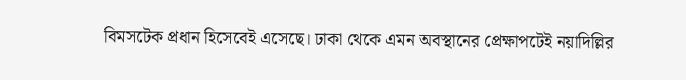বিমসটেক প্রধান হিসেবেই এসেছে। ঢাকা থেকে এমন অবস্থানের প্রেক্ষাপটেই নয়াদিল্লির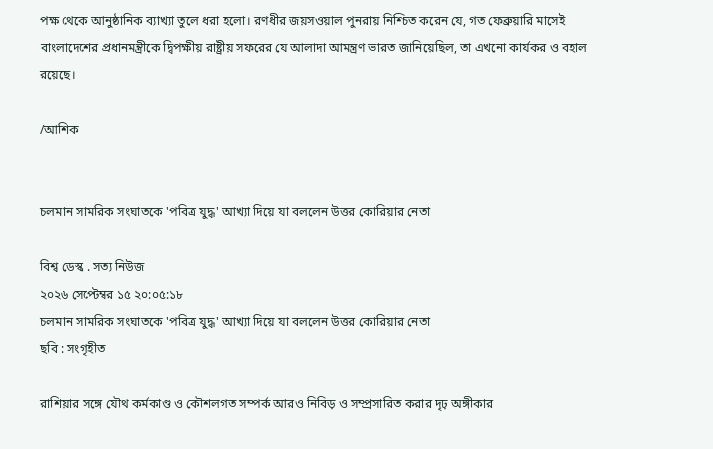পক্ষ থেকে আনুষ্ঠানিক ব্যাখ্যা তুলে ধরা হলো। রণধীর জয়সওয়াল পুনরায় নিশ্চিত করেন যে, গত ফেব্রুয়ারি মাসেই বাংলাদেশের প্রধানমন্ত্রীকে দ্বিপক্ষীয় রাষ্ট্রীয় সফরের যে আলাদা আমন্ত্রণ ভারত জানিয়েছিল, তা এখনো কার্যকর ও বহাল রয়েছে।

/আশিক


চলমান সামরিক সংঘাতকে 'পবিত্র যুদ্ধ' আখ্যা দিয়ে যা বললেন উত্তর কোরিয়ার নেতা

বিশ্ব ডেস্ক . সত্য নিউজ
২০২৬ সেপ্টেম্বর ১৫ ২০:০৫:১৮
চলমান সামরিক সংঘাতকে 'পবিত্র যুদ্ধ' আখ্যা দিয়ে যা বললেন উত্তর কোরিয়ার নেতা
ছবি : সংগৃহীত

রাশিয়ার সঙ্গে যৌথ কর্মকাণ্ড ও কৌশলগত সম্পর্ক আরও নিবিড় ও সম্প্রসারিত করার দৃঢ় অঙ্গীকার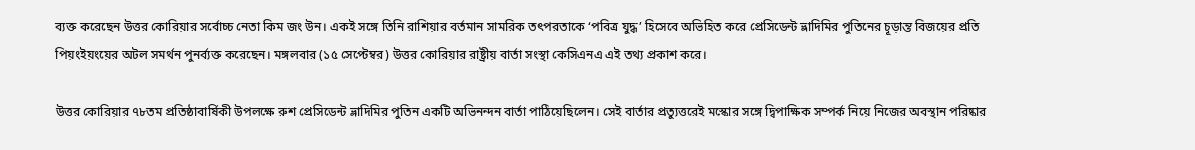ব্যক্ত করেছেন উত্তর কোরিয়ার সর্বোচ্চ নেতা কিম জং উন। একই সঙ্গে তিনি রাশিয়ার বর্তমান সামরিক তৎপরতাকে ‘পবিত্র যুদ্ধ’ হিসেবে অভিহিত করে প্রেসিডেন্ট ভ্লাদিমির পুতিনের চূড়ান্ত বিজয়ের প্রতি পিয়ংইয়ংয়ের অটল সমর্থন পুনর্ব্যক্ত করেছেন। মঙ্গলবার (১৫ সেপ্টেম্বর) উত্তর কোরিয়ার রাষ্ট্রীয় বার্তা সংস্থা কেসিএনএ এই তথ্য প্রকাশ করে।

উত্তর কোরিয়ার ৭৮তম প্রতিষ্ঠাবার্ষিকী উপলক্ষে রুশ প্রেসিডেন্ট ভ্লাদিমির পুতিন একটি অভিনন্দন বার্তা পাঠিয়েছিলেন। সেই বার্তার প্রত্যুত্তরেই মস্কোর সঙ্গে দ্বিপাক্ষিক সম্পর্ক নিয়ে নিজের অবস্থান পরিষ্কার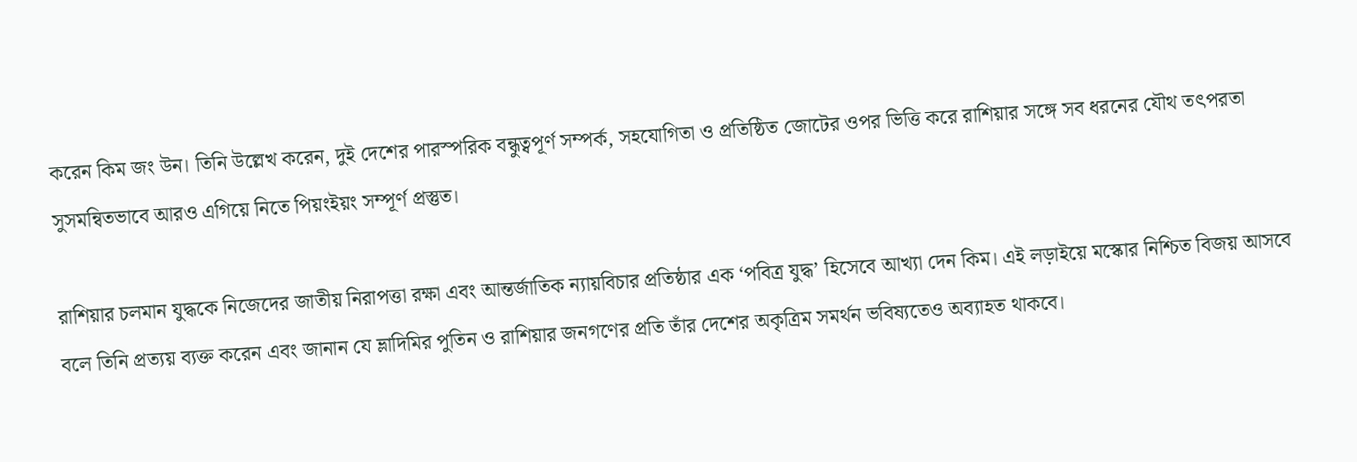করেন কিম জং উন। তিনি উল্লেখ করেন, দুই দেশের পারস্পরিক বন্ধুত্বপূর্ণ সম্পর্ক, সহযোগিতা ও প্রতিষ্ঠিত জোটের ওপর ভিত্তি করে রাশিয়ার সঙ্গে সব ধরনের যৌথ তৎপরতা সুসমন্বিতভাবে আরও এগিয়ে নিতে পিয়ংইয়ং সম্পূর্ণ প্রস্তুত।

রাশিয়ার চলমান যুদ্ধকে নিজেদের জাতীয় নিরাপত্তা রক্ষা এবং আন্তর্জাতিক ন্যায়বিচার প্রতিষ্ঠার এক ‘পবিত্র যুদ্ধ’ হিসেবে আখ্যা দেন কিম। এই লড়াইয়ে মস্কোর নিশ্চিত বিজয় আসবে বলে তিনি প্রত্যয় ব্যক্ত করেন এবং জানান যে ভ্লাদিমির পুতিন ও রাশিয়ার জনগণের প্রতি তাঁর দেশের অকৃত্রিম সমর্থন ভবিষ্যতেও অব্যাহত থাকবে।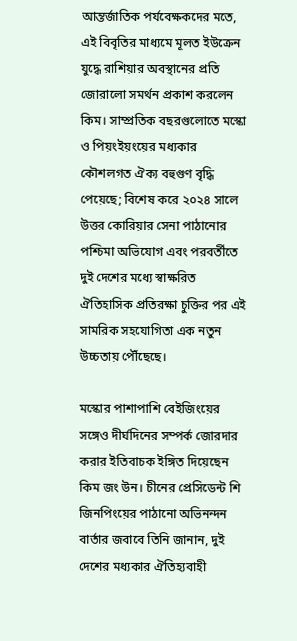আন্তর্জাতিক পর্যবেক্ষকদের মতে, এই বিবৃতির মাধ্যমে মূলত ইউক্রেন যুদ্ধে রাশিয়ার অবস্থানের প্রতি জোরালো সমর্থন প্রকাশ করলেন কিম। সাম্প্রতিক বছরগুলোতে মস্কো ও পিয়ংইয়ংয়ের মধ্যকার কৌশলগত ঐক্য বহুগুণ বৃদ্ধি পেয়েছে; বিশেষ করে ২০২৪ সালে উত্তর কোরিয়ার সেনা পাঠানোর পশ্চিমা অভিযোগ এবং পরবর্তীতে দুই দেশের মধ্যে স্বাক্ষরিত ঐতিহাসিক প্রতিরক্ষা চুক্তির পর এই সামরিক সহযোগিতা এক নতুন উচ্চতায় পৌঁছেছে।

মস্কোর পাশাপাশি বেইজিংয়ের সঙ্গেও দীর্ঘদিনের সম্পর্ক জোরদার করার ইতিবাচক ইঙ্গিত দিয়েছেন কিম জং উন। চীনের প্রেসিডেন্ট শি জিনপিংয়ের পাঠানো অভিনন্দন বার্তার জবাবে তিনি জানান, দুই দেশের মধ্যকার ঐতিহ্যবাহী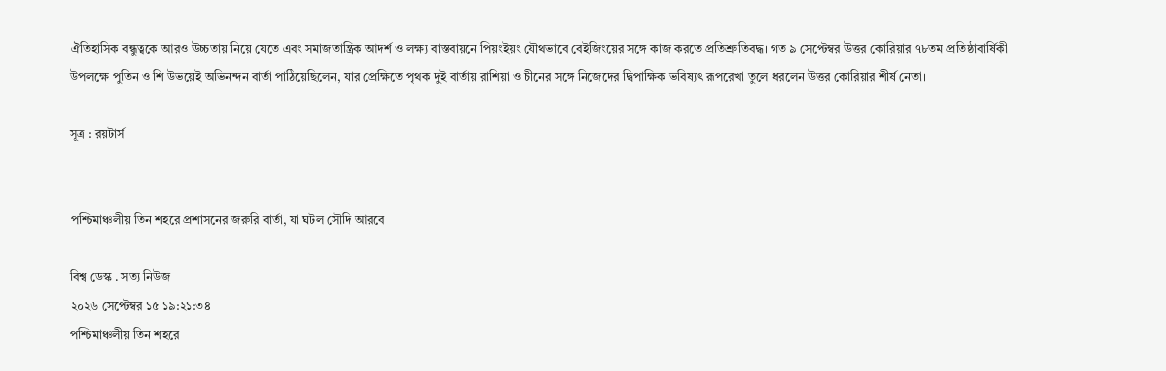ঐতিহাসিক বন্ধুত্বকে আরও উচ্চতায় নিয়ে যেতে এবং সমাজতান্ত্রিক আদর্শ ও লক্ষ্য বাস্তবায়নে পিয়ংইয়ং যৌথভাবে বেইজিংয়ের সঙ্গে কাজ করতে প্রতিশ্রুতিবদ্ধ। গত ৯ সেপ্টেম্বর উত্তর কোরিয়ার ৭৮তম প্রতিষ্ঠাবার্ষিকী উপলক্ষে পুতিন ও শি উভয়েই অভিনন্দন বার্তা পাঠিয়েছিলেন, যার প্রেক্ষিতে পৃথক দুই বার্তায় রাশিয়া ও চীনের সঙ্গে নিজেদের দ্বিপাক্ষিক ভবিষ্যৎ রূপরেখা তুলে ধরলেন উত্তর কোরিয়ার শীর্ষ নেতা।

সূত্র : রয়টার্স


পশ্চিমাঞ্চলীয় তিন শহরে প্রশাসনের জরুরি বার্তা, যা ঘটল সৌদি আরবে

বিশ্ব ডেস্ক . সত্য নিউজ
২০২৬ সেপ্টেম্বর ১৫ ১৯:২১:৩৪
পশ্চিমাঞ্চলীয় তিন শহরে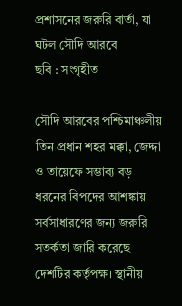প্রশাসনের জরুরি বার্তা, যা ঘটল সৌদি আরবে
ছবি : সংগৃহীত

সৌদি আরবের পশ্চিমাঞ্চলীয় তিন প্রধান শহর মক্কা, জেদ্দা ও তায়েফে সম্ভাব্য বড় ধরনের বিপদের আশঙ্কায় সর্বসাধারণের জন্য জরুরি সতর্কতা জারি করেছে দেশটির কর্তৃপক্ষ। স্থানীয়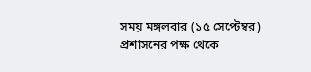সময় মঙ্গলবার (১৫ সেপ্টেম্বর) প্রশাসনের পক্ষ থেকে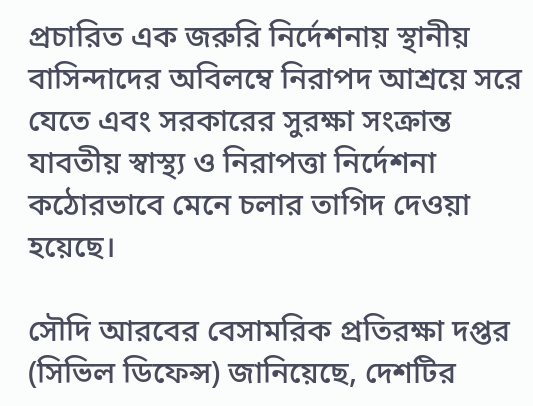প্রচারিত এক জরুরি নির্দেশনায় স্থানীয় বাসিন্দাদের অবিলম্বে নিরাপদ আশ্রয়ে সরে যেতে এবং সরকারের সুরক্ষা সংক্রান্ত যাবতীয় স্বাস্থ্য ও নিরাপত্তা নির্দেশনা কঠোরভাবে মেনে চলার তাগিদ দেওয়া হয়েছে।

সৌদি আরবের বেসামরিক প্রতিরক্ষা দপ্তর (সিভিল ডিফেন্স) জানিয়েছে, দেশটির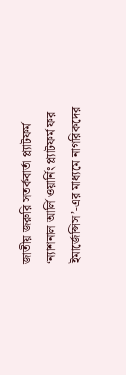জাতীয় জরুরি সতর্কবার্তা প্ল্যাটফর্ম ‘ন্যাশনাল আর্লি ওয়ার্নিং প্ল্যাটফর্ম ফর ইমার্জেন্সিস’-এর মাধ্যমে নাগরিকদের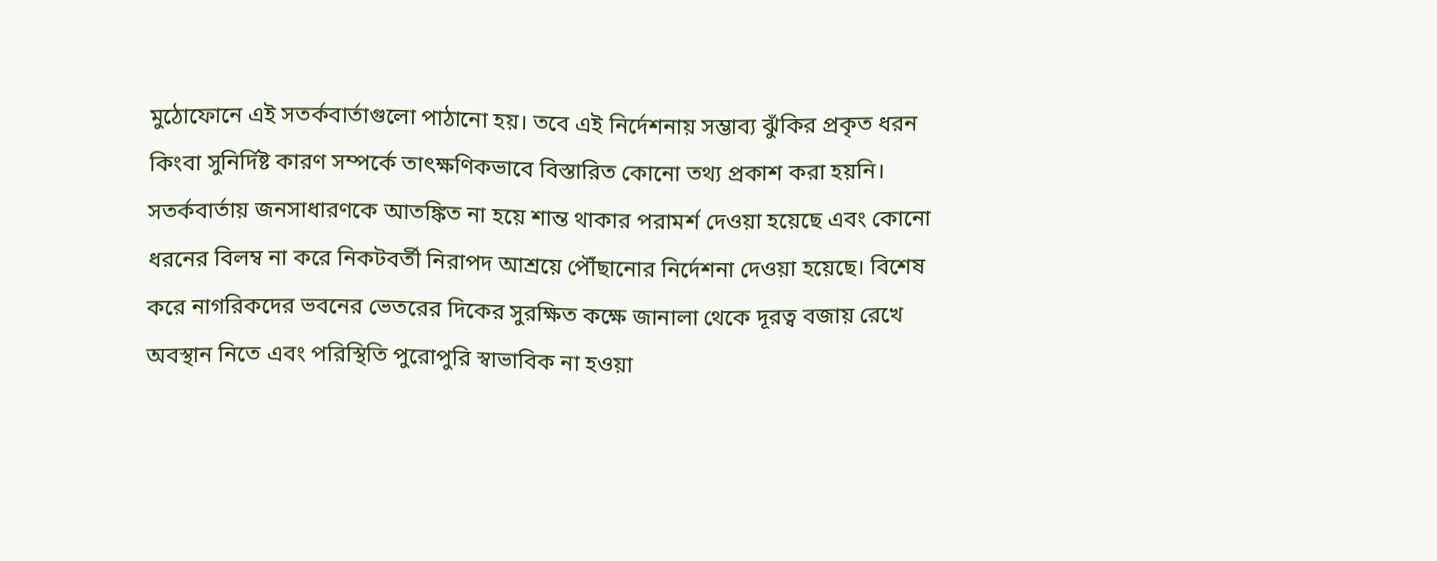মুঠোফোনে এই সতর্কবার্তাগুলো পাঠানো হয়। তবে এই নির্দেশনায় সম্ভাব্য ঝুঁকির প্রকৃত ধরন কিংবা সুনির্দিষ্ট কারণ সম্পর্কে তাৎক্ষণিকভাবে বিস্তারিত কোনো তথ্য প্রকাশ করা হয়নি। সতর্কবার্তায় জনসাধারণকে আতঙ্কিত না হয়ে শান্ত থাকার পরামর্শ দেওয়া হয়েছে এবং কোনো ধরনের বিলম্ব না করে নিকটবর্তী নিরাপদ আশ্রয়ে পৌঁছানোর নির্দেশনা দেওয়া হয়েছে। বিশেষ করে নাগরিকদের ভবনের ভেতরের দিকের সুরক্ষিত কক্ষে জানালা থেকে দূরত্ব বজায় রেখে অবস্থান নিতে এবং পরিস্থিতি পুরোপুরি স্বাভাবিক না হওয়া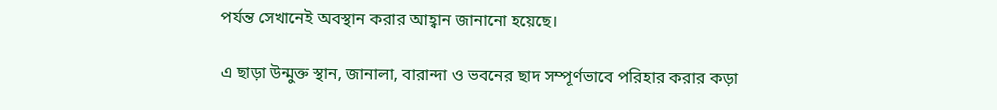পর্যন্ত সেখানেই অবস্থান করার আহ্বান জানানো হয়েছে।

এ ছাড়া উন্মুক্ত স্থান, জানালা, বারান্দা ও ভবনের ছাদ সম্পূর্ণভাবে পরিহার করার কড়া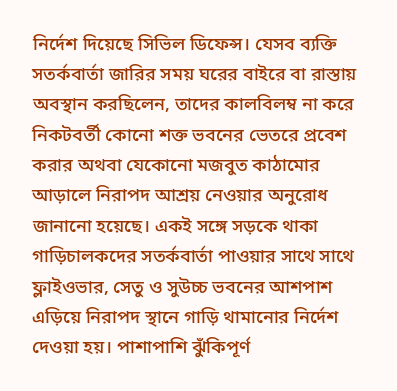নির্দেশ দিয়েছে সিভিল ডিফেন্স। যেসব ব্যক্তি সতর্কবার্তা জারির সময় ঘরের বাইরে বা রাস্তায় অবস্থান করছিলেন, তাদের কালবিলম্ব না করে নিকটবর্তী কোনো শক্ত ভবনের ভেতরে প্রবেশ করার অথবা যেকোনো মজবুত কাঠামোর আড়ালে নিরাপদ আশ্রয় নেওয়ার অনুরোধ জানানো হয়েছে। একই সঙ্গে সড়কে থাকা গাড়িচালকদের সতর্কবার্তা পাওয়ার সাথে সাথে ফ্লাইওভার, সেতু ও সুউচ্চ ভবনের আশপাশ এড়িয়ে নিরাপদ স্থানে গাড়ি থামানোর নির্দেশ দেওয়া হয়। পাশাপাশি ঝুঁকিপূর্ণ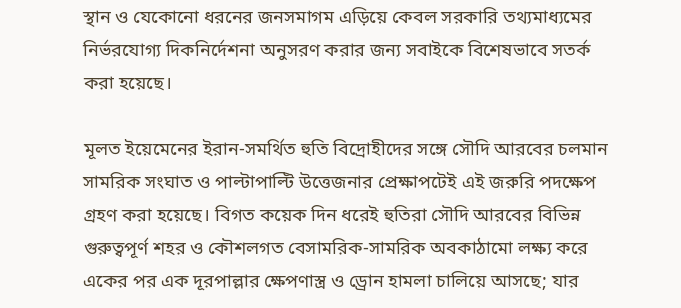স্থান ও যেকোনো ধরনের জনসমাগম এড়িয়ে কেবল সরকারি তথ্যমাধ্যমের নির্ভরযোগ্য দিকনির্দেশনা অনুসরণ করার জন্য সবাইকে বিশেষভাবে সতর্ক করা হয়েছে।

মূলত ইয়েমেনের ইরান-সমর্থিত হুতি বিদ্রোহীদের সঙ্গে সৌদি আরবের চলমান সামরিক সংঘাত ও পাল্টাপাল্টি উত্তেজনার প্রেক্ষাপটেই এই জরুরি পদক্ষেপ গ্রহণ করা হয়েছে। বিগত কয়েক দিন ধরেই হুতিরা সৌদি আরবের বিভিন্ন গুরুত্বপূর্ণ শহর ও কৌশলগত বেসামরিক-সামরিক অবকাঠামো লক্ষ্য করে একের পর এক দূরপাল্লার ক্ষেপণাস্ত্র ও ড্রোন হামলা চালিয়ে আসছে; যার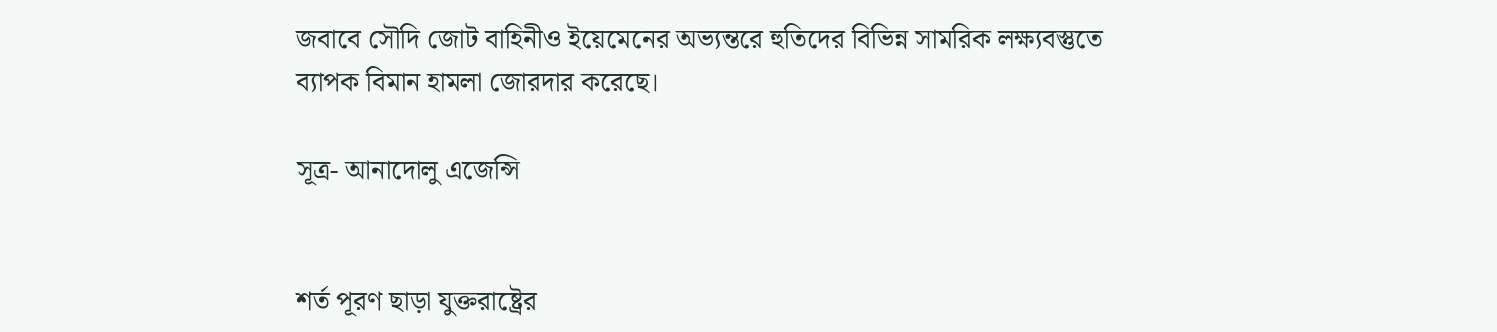জবাবে সৌদি জোট বাহিনীও ইয়েমেনের অভ্যন্তরে হুতিদের বিভিন্ন সামরিক লক্ষ্যবস্তুতে ব্যাপক বিমান হামলা জোরদার করেছে।

সূত্র- আনাদোলু এজেন্সি


শর্ত পূরণ ছাড়া যুক্তরাষ্ট্রের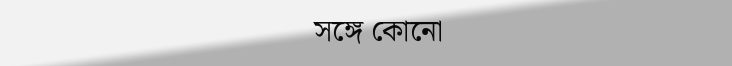সঙ্গে কোনো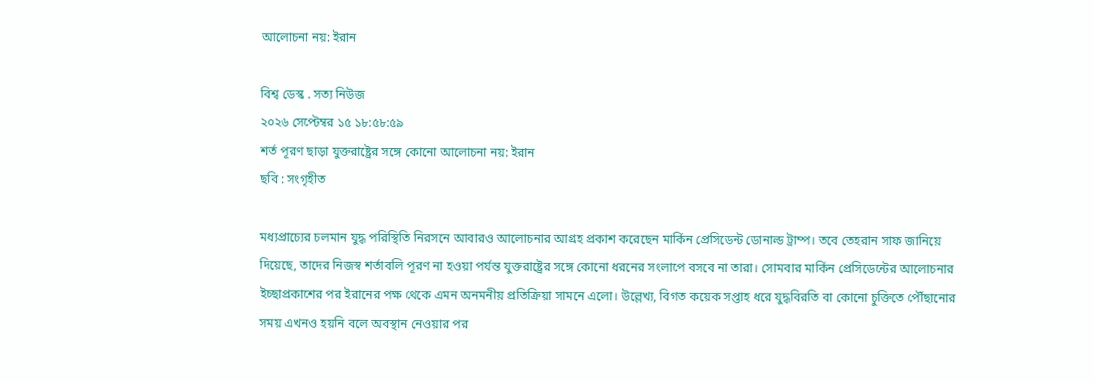আলোচনা নয়: ইরান

বিশ্ব ডেস্ক . সত্য নিউজ
২০২৬ সেপ্টেম্বর ১৫ ১৮:৫৮:৫৯
শর্ত পূরণ ছাড়া যুক্তরাষ্ট্রের সঙ্গে কোনো আলোচনা নয়: ইরান
ছবি : সংগৃহীত

মধ্যপ্রাচ্যের চলমান যুদ্ধ পরিস্থিতি নিরসনে আবারও আলোচনার আগ্রহ প্রকাশ করেছেন মার্কিন প্রেসিডেন্ট ডোনাল্ড ট্রাম্প। তবে তেহরান সাফ জানিয়ে দিয়েছে, তাদের নিজস্ব শর্তাবলি পূরণ না হওয়া পর্যন্ত যুক্তরাষ্ট্রের সঙ্গে কোনো ধরনের সংলাপে বসবে না তারা। সোমবার মার্কিন প্রেসিডেন্টের আলোচনার ইচ্ছাপ্রকাশের পর ইরানের পক্ষ থেকে এমন অনমনীয় প্রতিক্রিয়া সামনে এলো। উল্লেখ্য, বিগত কয়েক সপ্তাহ ধরে যুদ্ধবিরতি বা কোনো চুক্তিতে পৌঁছানোর সময় এখনও হয়নি বলে অবস্থান নেওয়ার পর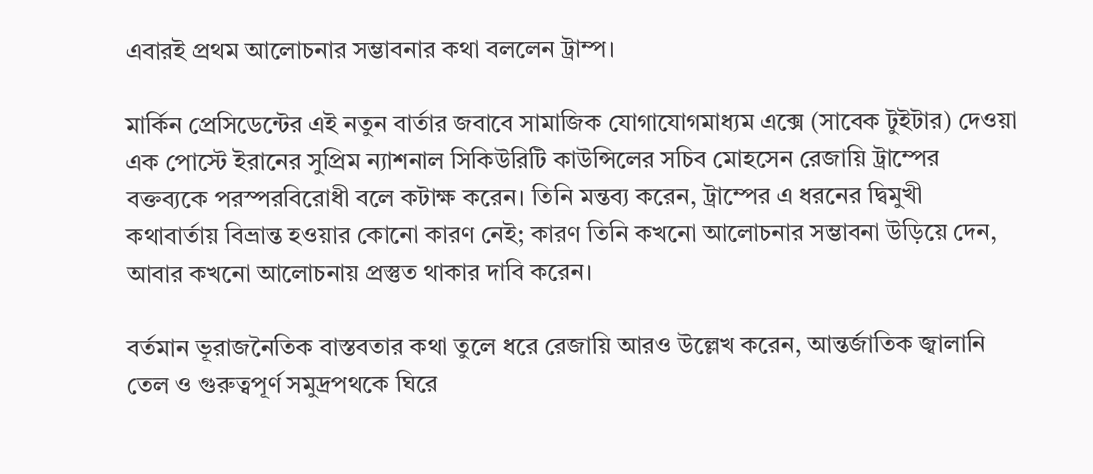এবারই প্রথম আলোচনার সম্ভাবনার কথা বললেন ট্রাম্প।

মার্কিন প্রেসিডেন্টের এই নতুন বার্তার জবাবে সামাজিক যোগাযোগমাধ্যম এক্সে (সাবেক টুইটার) দেওয়া এক পোস্টে ইরানের সুপ্রিম ন্যাশনাল সিকিউরিটি কাউন্সিলের সচিব মোহসেন রেজায়ি ট্রাম্পের বক্তব্যকে পরস্পরবিরোধী বলে কটাক্ষ করেন। তিনি মন্তব্য করেন, ট্রাম্পের এ ধরনের দ্বিমুখী কথাবার্তায় বিভ্রান্ত হওয়ার কোনো কারণ নেই; কারণ তিনি কখনো আলোচনার সম্ভাবনা উড়িয়ে দেন, আবার কখনো আলোচনায় প্রস্তুত থাকার দাবি করেন।

বর্তমান ভূরাজনৈতিক বাস্তবতার কথা তুলে ধরে রেজায়ি আরও উল্লেখ করেন, আন্তর্জাতিক জ্বালানি তেল ও গুরুত্বপূর্ণ সমুদ্রপথকে ঘিরে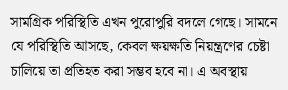সামগ্রিক পরিস্থিতি এখন পুরোপুরি বদলে গেছে। সামনে যে পরিস্থিতি আসছে, কেবল ক্ষয়ক্ষতি নিয়ন্ত্রণের চেষ্টা চালিয়ে তা প্রতিহত করা সম্ভব হবে না। এ অবস্থায়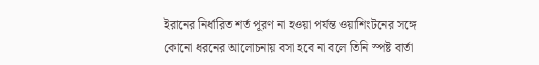ইরানের নির্ধারিত শর্ত পূরণ না হওয়া পর্যন্ত ওয়াশিংটনের সঙ্গে কোনো ধরনের আলোচনায় বসা হবে না বলে তিনি স্পষ্ট বার্তা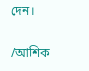দেন।

/আশিক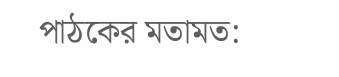পাঠকের মতামত: